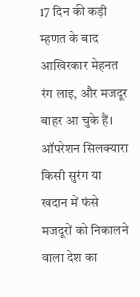17 दिन की कड़ी म्हणत के बाद आखिरकार मेहनत रंग लाइ, और मजदूर बाहर आ चुके हैं। ऑपरेशन सिलक्यारा किसी सुरंग या खदान में फंसे मजदूरों को निकालने वाला देश का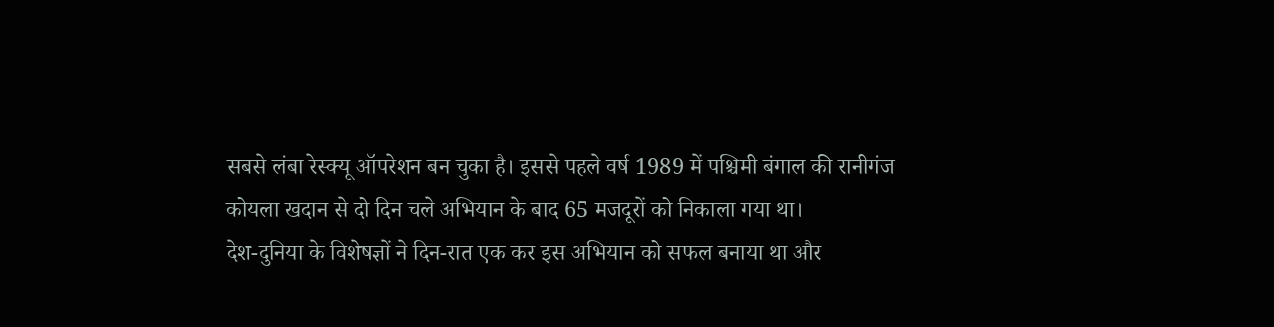सबसे लंबा रेस्क्यू ऑपरेशन बन चुका है। इससे पहले वर्ष 1989 में पश्चिमी बंगाल की रानीगंज कोयला खदान से दो दिन चले अभियान के बाद 65 मजदूरों को निकाला गया था।
देश-दुनिया के विशेषज्ञों ने दिन-रात एक कर इस अभियान को सफल बनाया था और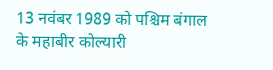13 नवंबर 1989 को पश्चिम बंगाल के महाबीर कोल्यारी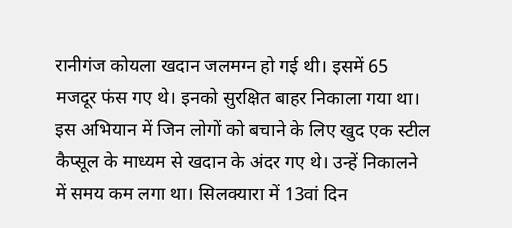रानीगंज कोयला खदान जलमग्न हो गई थी। इसमें 65 मजदूर फंस गए थे। इनको सुरक्षित बाहर निकाला गया था। इस अभियान में जिन लोगों को बचाने के लिए खुद एक स्टील कैप्सूल के माध्यम से खदान के अंदर गए थे। उन्हें निकालने में समय कम लगा था। सिलक्यारा में 13वां दिन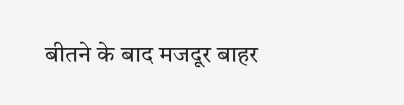बीतने के बाद मजदूर बाहर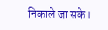निकाले जा सके।